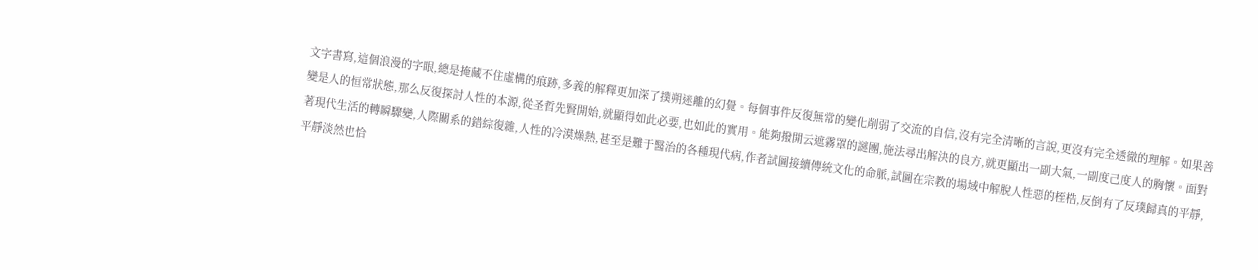文字書寫,這個浪漫的字眼,總是掩藏不住虛構的痕跡,多義的解釋更加深了撲朔迷離的幻覺。每個事件反復無常的變化削弱了交流的自信,沒有完全清晰的言說,更沒有完全透徹的理解。如果善變是人的恒常狀態,那么反復探討人性的本源,從圣哲先賢開始,就顯得如此必要,也如此的實用。能夠撥開云遮霧罩的謎團,施法尋出解決的良方,就更顯出一副大氣,一副度己度人的胸懷。面對著現代生活的轉瞬驟變,人際關系的錯綜復雜,人性的冷漠燥熱,甚至是難于醫治的各種現代病,作者試圖接續傳統文化的命脈,試圖在宗教的場域中解脫人性惡的桎梏,反倒有了反璞歸真的平靜,平靜淡然也恰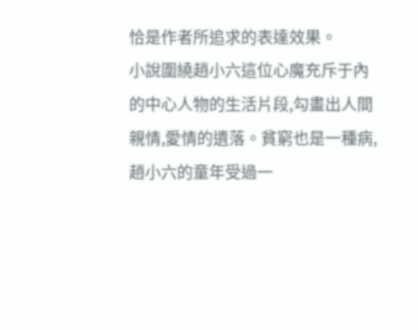恰是作者所追求的表達效果。
小說圍繞趙小六這位心魔充斥于內的中心人物的生活片段,勾畫出人間親情,愛情的遺落。貧窮也是一種病,趙小六的童年受過一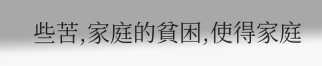些苦,家庭的貧困,使得家庭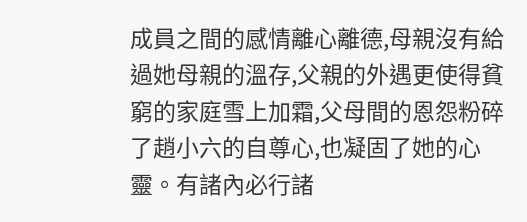成員之間的感情離心離德,母親沒有給過她母親的溫存,父親的外遇更使得貧窮的家庭雪上加霜,父母間的恩怨粉碎了趙小六的自尊心,也凝固了她的心靈。有諸內必行諸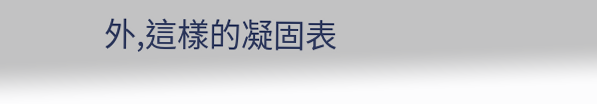外,這樣的凝固表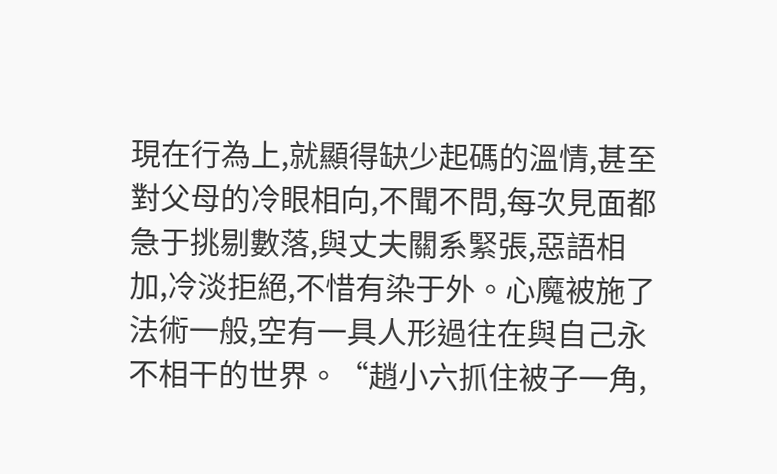現在行為上,就顯得缺少起碼的溫情,甚至對父母的冷眼相向,不聞不問,每次見面都急于挑剔數落,與丈夫關系緊張,惡語相加,冷淡拒絕,不惜有染于外。心魔被施了法術一般,空有一具人形過往在與自己永不相干的世界。“趙小六抓住被子一角,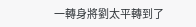一轉身將劉太平轉到了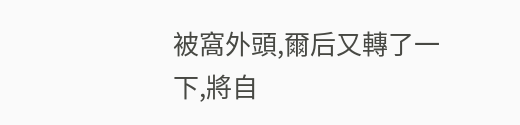被窩外頭,爾后又轉了一下,將自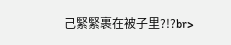己緊緊裹在被子里?!?br>